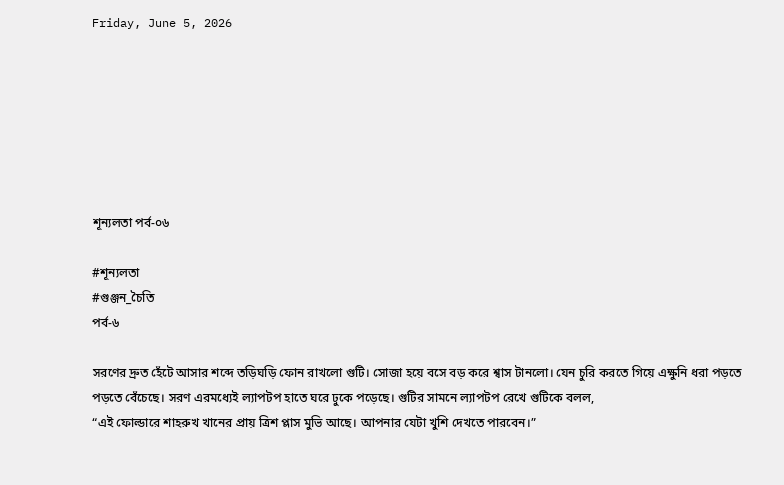Friday, June 5, 2026







শূন্যলতা পর্ব-০৬

#শূন্যলতা
#গুঞ্জন_চৈতি
পর্ব-৬

সরণের দ্রুত হেঁটে আসার শব্দে তড়িঘড়ি ফোন রাখলো গুটি। সোজা হয়ে বসে বড় করে শ্বাস টানলো। যেন চুরি করতে গিয়ে এক্ষুনি ধরা পড়তে পড়তে বেঁচেছে। সরণ এরমধ্যেই ল্যাপটপ হাতে ঘরে ঢুকে পড়েছে। গুটির সামনে ল্যাপটপ রেখে গুটিকে বলল,
“এই ফোল্ডারে শাহরুখ খানের প্রায় ত্রিশ প্লাস মুভি আছে। আপনার যেটা খুশি দেখতে পারবেন।”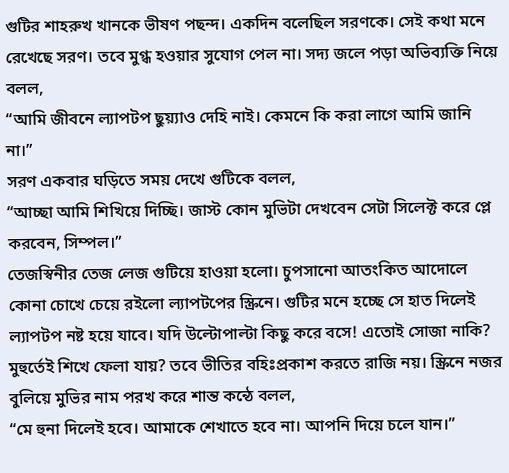গুটির শাহরুখ খানকে ভীষণ পছন্দ। একদিন বলেছিল সরণকে। সেই কথা মনে রেখেছে সরণ। তবে মুগ্ধ হওয়ার সুযোগ পেল না। সদ্য জলে পড়া অভিব্যক্তি নিয়ে বলল,
“আমি জীবনে ল্যাপটপ ছুয়্যাও দেহি নাই। কেমনে কি করা লাগে আমি জানি না।”
সরণ একবার ঘড়িতে সময় দেখে গুটিকে বলল,
“আচ্ছা আমি শিখিয়ে দিচ্ছি। জাস্ট কোন মুভিটা দেখবেন সেটা সিলেক্ট করে প্লে করবেন, সিম্পল।”
তেজস্বিনীর তেজ লেজ গুটিয়ে হাওয়া হলো। চুপসানো আতংকিত আদোলে কোনা চোখে চেয়ে রইলো ল্যাপটপের স্ক্রিনে। গুটির মনে হচ্ছে সে হাত দিলেই ল্যাপটপ নষ্ট হয়ে যাবে। যদি উল্টোপাল্টা কিছু করে বসে! এতোই সোজা নাকি? মুহুর্তেই শিখে ফেলা যায়? তবে ভীতির বহিঃপ্রকাশ করতে রাজি নয়। স্ক্রিনে নজর বুলিয়ে মুভির নাম পরখ করে শান্ত কন্ঠে বলল,
“মে হুনা দিলেই হবে। আমাকে শেখাতে হবে না। আপনি দিয়ে চলে যান।”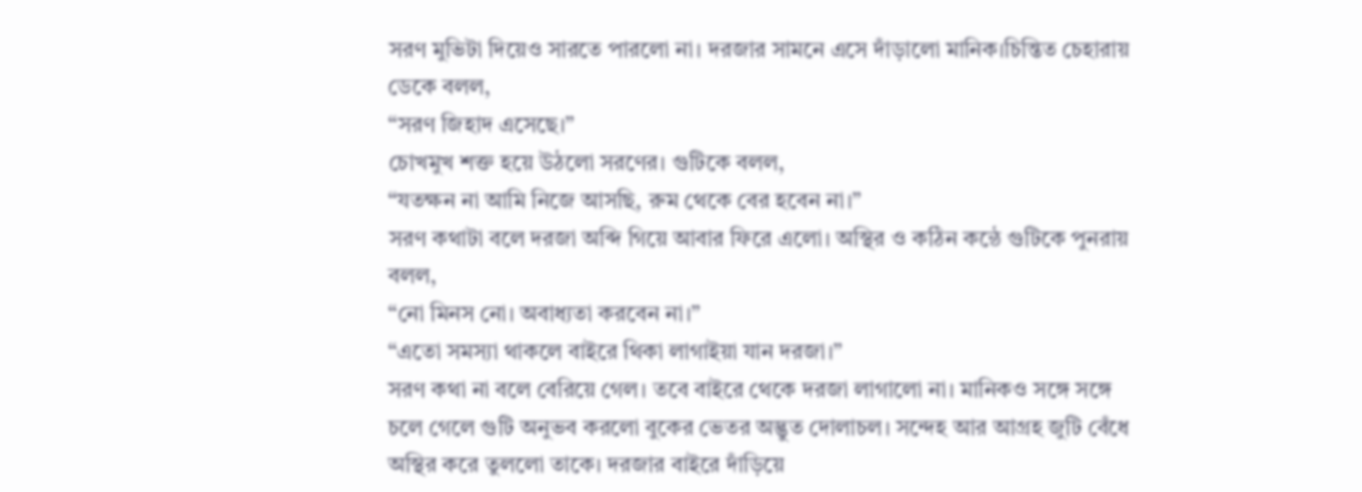সরণ মুভিটা দিয়েও সারতে পারলো না। দরজার সামনে এসে দাঁড়ালো মানিক।চিন্তিত চেহারায় ডেকে বলল,
“সরণ জিহাদ এসেছে।”
চোখমুখ শক্ত হয়ে উঠলো সরণের। গুটিকে বলল,
“যতক্ষন না আমি নিজে আসছি, রুম থেকে বের হবেন না।”
সরণ কথাটা বলে দরজা অব্দি গিয়ে আবার ফিরে এলো। অস্থির ও কঠিন কন্ঠে গুটিকে পুনরায় বলল,
“নো মিনস নো। অবাধ্যতা করবেন না।”
“এতো সমস্যা থাকলে বাইরে থিকা লাগাইয়া যান দরজা।”
সরণ কথা না বলে বেরিয়ে গেল। তবে বাইরে থেকে দরজা লাগালো না। মানিকও সঙ্গে সঙ্গে চলে গেলে গুটি অনুভব করলো বুকের ভেতর অদ্ভুত দোলাচল। সন্দেহ আর আগ্রহ জুটি বেঁধে অস্থির করে তুললো তাকে। দরজার বাইরে দাঁড়িয়ে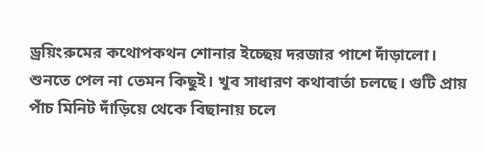ড্রয়িংরুমের কথোপকথন শোনার ইচ্ছেয় দরজার পাশে দাঁড়ালো। শুনতে পেল না তেমন কিছুই। খুব সাধারণ কথাবার্তা চলছে। গুটি প্রায় পাঁচ মিনিট দাঁড়িয়ে থেকে বিছানায় চলে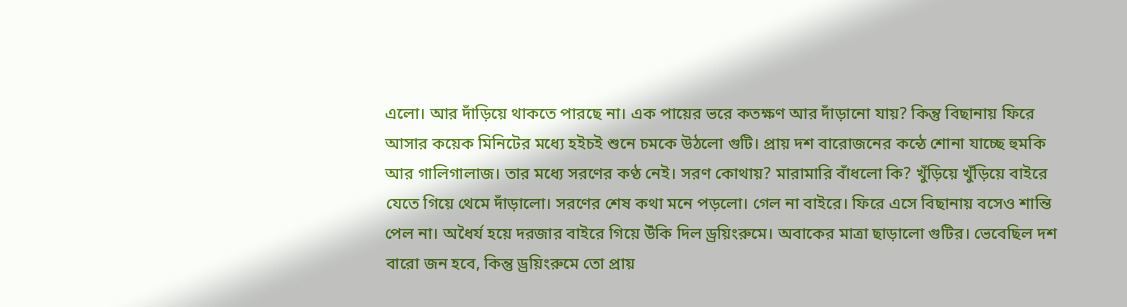এলো। আর দাঁড়িয়ে থাকতে পারছে না। এক পায়ের ভরে কতক্ষণ আর দাঁড়ানো যায়? কিন্তু বিছানায় ফিরে আসার কয়েক মিনিটের মধ্যে হইচই শুনে চমকে উঠলো গুটি। প্রায় দশ বারোজনের কন্ঠে শোনা যাচ্ছে হুমকি আর গালিগালাজ। তার মধ্যে সরণের কণ্ঠ নেই। সরণ কোথায়? মারামারি বাঁধলো কি? খুঁড়িয়ে খুঁড়িয়ে বাইরে যেতে গিয়ে থেমে দাঁড়ালো। সরণের শেষ কথা মনে পড়লো। গেল না বাইরে। ফিরে এসে বিছানায় বসেও শান্তি পেল না। অধৈর্য হয়ে দরজার বাইরে গিয়ে উঁকি দিল ড্রয়িংরুমে। অবাকের মাত্রা ছাড়ালো গুটির। ভেবেছিল দশ বারো জন হবে, কিন্তু ড্রয়িংরুমে তো প্রায়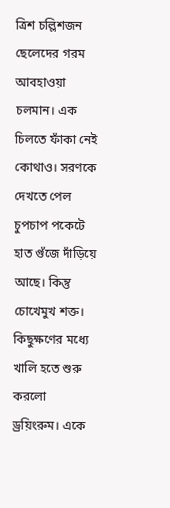ত্রিশ চল্লিশজন ছেলেদের গরম আবহাওয়া চলমান। এক চিলতে ফাঁকা নেই কোথাও। সরণকে দেখতে পেল চুপচাপ পকেটে হাত গুঁজে দাঁড়িয়ে আছে। কিন্তু চোখেমুখ শক্ত। কিছুক্ষণের মধ্যে খালি হতে শুরু করলো ড্রয়িংরুম। একে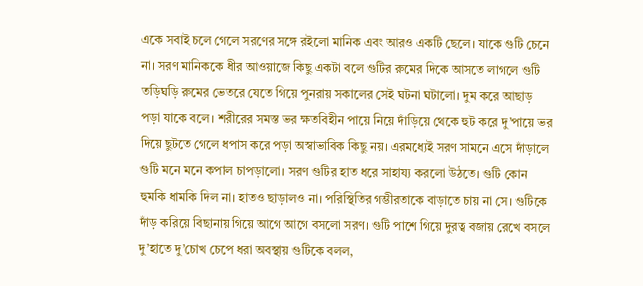একে সবাই চলে গেলে সরণের সঙ্গে রইলো মানিক এবং আরও একটি ছেলে। যাকে গুটি চেনে না। সরণ মানিককে ধীর আওয়াজে কিছু একটা বলে গুটির রুমের দিকে আসতে লাগলে গুটি তড়িঘড়ি রুমের ভেতরে যেতে গিয়ে পুনরায় সকালের সেই ঘটনা ঘটালো। দুম করে আছাড় পড়া যাকে বলে। শরীরের সমস্ত ভর ক্ষতবিহীন পায়ে নিয়ে দাঁড়িয়ে থেকে হুট করে দু’পায়ে ভর দিয়ে ছুটতে গেলে ধপাস করে পড়া অস্বাভাবিক কিছু নয়। এরমধ্যেই সরণ সামনে এসে দাঁড়ালে গুটি মনে মনে কপাল চাপড়ালো। সরণ গুটির হাত ধরে সাহায্য করলো উঠতে। গুটি কোন হুমকি ধামকি দিল না। হাতও ছাড়ালও না। পরিস্থিতির গম্ভীরতাকে বাড়াতে চায় না সে। গুটিকে দাঁড় করিয়ে বিছানায় গিয়ে আগে আগে বসলো সরণ। গুটি পাশে গিয়ে দুরত্ব বজায় রেখে বসলে দু’হাতে দু’চোখ চেপে ধরা অবস্থায় গুটিকে বলল,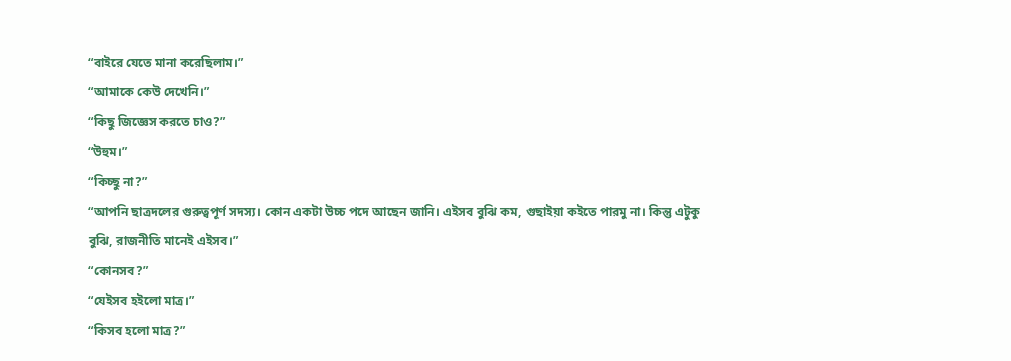“বাইরে যেতে মানা করেছিলাম।”
“আমাকে কেউ দেখেনি।”
“কিছু জিজ্ঞেস করতে চাও?”
“উহুম।”
“কিচ্ছু না?”
“আপনি ছাত্রদলের গুরুত্বপূর্ণ সদস্য। কোন একটা উচ্চ পদে আছেন জানি। এইসব বুঝি কম, গুছাইয়া কইতে পারমু না। কিন্তু এটুকু বুঝি, রাজনীতি মানেই এইসব।”
“কোনসব?”
“যেইসব হইলো মাত্র।”
“কিসব হলো মাত্র?”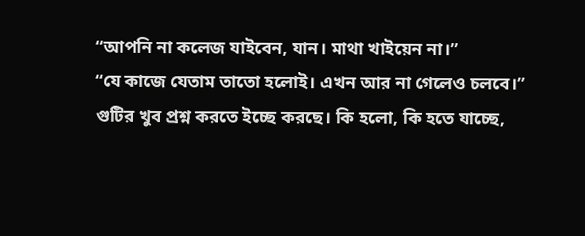“আপনি না কলেজ যাইবেন, যান। মাথা খাইয়েন না।”
“যে কাজে যেতাম তাতো হলোই। এখন আর না গেলেও চলবে।”
গুটির খুব প্রশ্ন করতে ইচ্ছে করছে। কি হলো, কি হতে যাচ্ছে,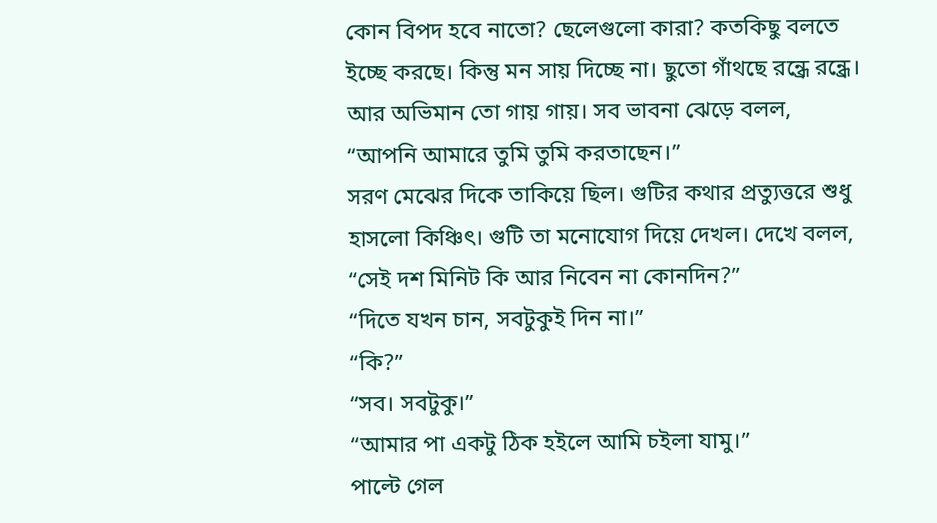কোন বিপদ হবে নাতো? ছেলেগুলো কারা? কতকিছু বলতে ইচ্ছে করছে। কিন্তু মন সায় দিচ্ছে না। ছুতো গাঁথছে রন্ধ্রে রন্ধ্রে। আর অভিমান তো গায় গায়। সব ভাবনা ঝেড়ে বলল,
“আপনি আমারে তুমি তুমি করতাছেন।”
সরণ মেঝের দিকে তাকিয়ে ছিল। গুটির কথার প্রত্যুত্তরে শুধু হাসলো কিঞ্চিৎ। গুটি তা মনোযোগ দিয়ে দেখল। দেখে বলল,
“সেই দশ মিনিট কি আর নিবেন না কোনদিন?”
“দিতে যখন চান, সবটুকুই দিন না।”
“কি?”
“সব। সবটুকু।”
“আমার পা একটু ঠিক হইলে আমি চইলা যামু।”
পাল্টে গেল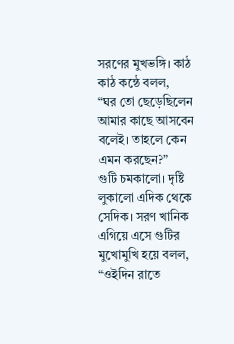সরণের মুখভঙ্গি। কাঠ কাঠ কন্ঠে বলল,
“ঘর তো ছেড়েছিলেন আমার কাছে আসবেন বলেই। তাহলে কেন এমন করছেন?”
গুটি চমকালো। দৃষ্টি লুকালো এদিক থেকে সেদিক। সরণ খানিক এগিয়ে এসে গুটির মুখোমুখি হয়ে বলল,
“ওইদিন রাতে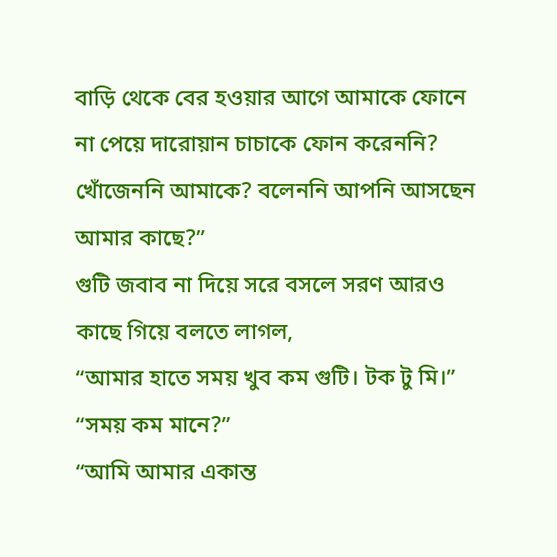বাড়ি থেকে বের হওয়ার আগে আমাকে ফোনে না পেয়ে দারোয়ান চাচাকে ফোন করেননি? খোঁজেননি আমাকে? বলেননি আপনি আসছেন আমার কাছে?”
গুটি জবাব না দিয়ে সরে বসলে সরণ আরও কাছে গিয়ে বলতে লাগল,
“আমার হাতে সময় খুব কম গুটি। টক টু মি।”
“সময় কম মানে?”
“আমি আমার একান্ত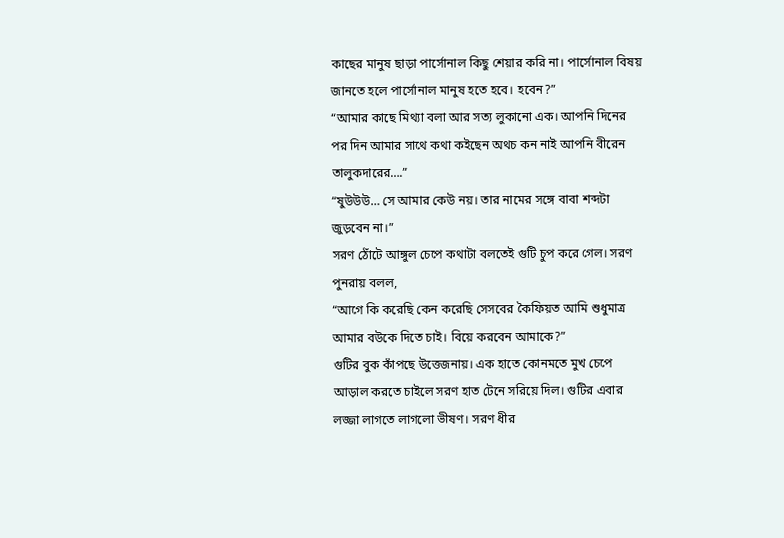কাছের মানুষ ছাড়া পার্সোনাল কিছু শেয়ার করি না। পার্সোনাল বিষয় জানতে হলে পার্সোনাল মানুষ হতে হবে। হবেন?”
“আমার কাছে মিথ্যা বলা আর সত্য লুকানো এক। আপনি দিনের পর দিন আমার সাথে কথা কইছেন অথচ কন নাই আপনি বীরেন তালুকদারের….”
“ষুউউউ… সে আমার কেউ নয়। তার নামের সঙ্গে বাবা শব্দটা জুড়বেন না।”
সরণ ঠোঁটে আঙ্গুল চেপে কথাটা বলতেই গুটি চুপ করে গেল। সরণ পুনরায় বলল,
“আগে কি করেছি কেন করেছি সেসবের কৈফিয়ত আমি শুধুমাত্র আমার বউকে দিতে চাই। বিয়ে করবেন আমাকে?”
গুটির বুক কাঁপছে উত্তেজনায়। এক হাতে কোনমতে মুখ চেপে আড়াল করতে চাইলে সরণ হাত টেনে সরিয়ে দিল। গুটির এবার লজ্জা লাগতে লাগলো ভীষণ। সরণ ধীর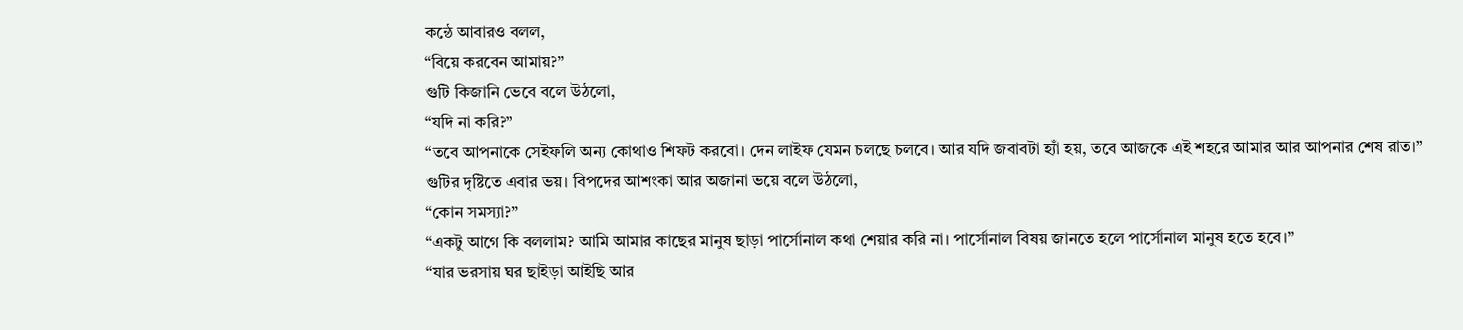কন্ঠে আবারও বলল,
“বিয়ে করবেন আমায়?”
গুটি কিজানি ভেবে বলে উঠলো,
“যদি না করি?”
“তবে আপনাকে সেইফলি অন্য কোথাও শিফট করবো। দেন লাইফ যেমন চলছে চলবে। আর যদি জবাবটা হ্যাঁ হয়, তবে আজকে এই শহরে আমার আর আপনার শেষ রাত।”
গুটির দৃষ্টিতে এবার ভয়। বিপদের আশংকা আর অজানা ভয়ে বলে উঠলো,
“কোন সমস্যা?”
“একটু আগে কি বললাম? আমি আমার কাছের মানুষ ছাড়া পার্সোনাল কথা শেয়ার করি না। পার্সোনাল বিষয় জানতে হলে পার্সোনাল মানুষ হতে হবে।”
“যার ভরসায় ঘর ছাইড়া আইছি আর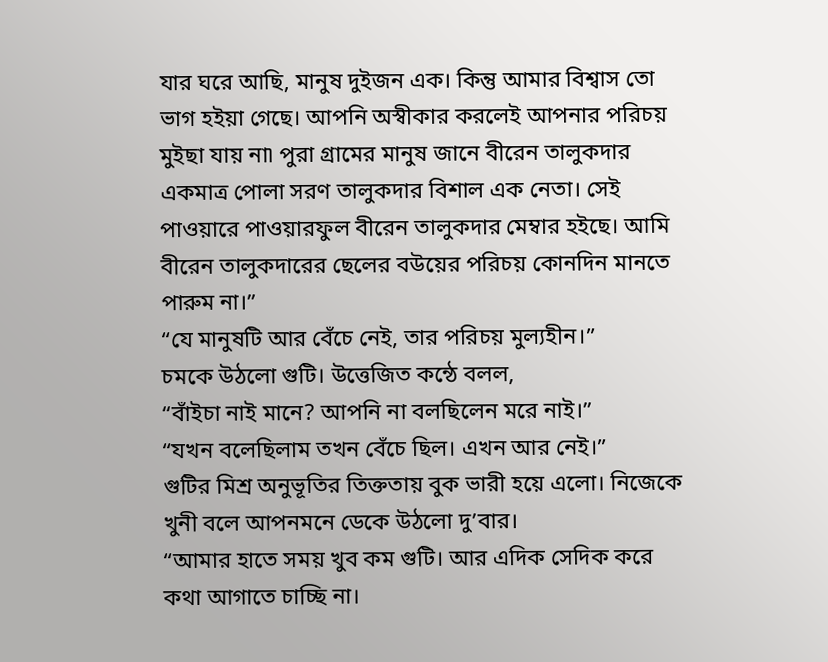যার ঘরে আছি, মানুষ দুইজন এক। কিন্তু আমার বিশ্বাস তো ভাগ হইয়া গেছে। আপনি অস্বীকার করলেই আপনার পরিচয় মুইছা যায় না৷ পুরা গ্রামের মানুষ জানে বীরেন তালুকদার একমাত্র পোলা সরণ তালুকদার বিশাল এক নেতা। সেই পাওয়ারে পাওয়ারফুল বীরেন তালুকদার মেম্বার হইছে। আমি বীরেন তালুকদারের ছেলের বউয়ের পরিচয় কোনদিন মানতে পারুম না।”
“যে মানুষটি আর বেঁচে নেই, তার পরিচয় মুল্যহীন।”
চমকে উঠলো গুটি। উত্তেজিত কন্ঠে বলল,
“বাঁইচা নাই মানে? আপনি না বলছিলেন মরে নাই।”
“যখন বলেছিলাম তখন বেঁচে ছিল। এখন আর নেই।”
গুটির মিশ্র অনুভূতির তিক্ততায় বুক ভারী হয়ে এলো। নিজেকে খুনী বলে আপনমনে ডেকে উঠলো দু’বার।
“আমার হাতে সময় খুব কম গুটি। আর এদিক সেদিক করে কথা আগাতে চাচ্ছি না।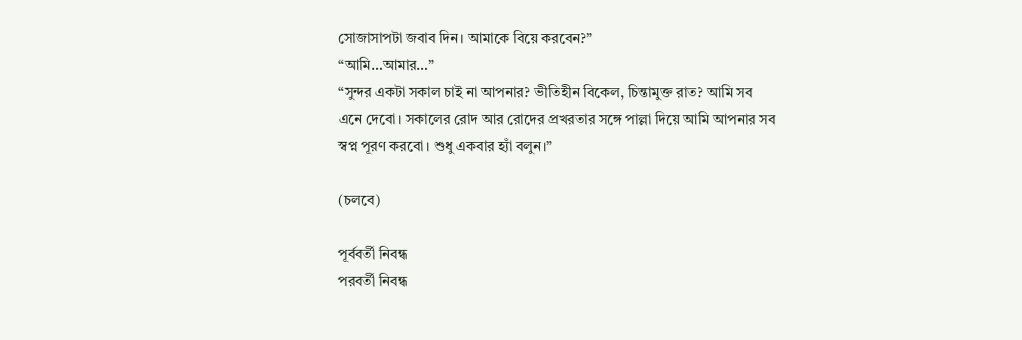সোজাসাপটা জবাব দিন। আমাকে বিয়ে করবেন?”
“আমি…আমার…”
“সুন্দর একটা সকাল চাই না আপনার? ভীতিহীন বিকেল, চিন্তামুক্ত রাত? আমি সব এনে দেবো। সকালের রোদ আর রোদের প্রখরতার সঙ্গে পাল্লা দিয়ে আমি আপনার সব স্বপ্ন পূরণ করবো। শুধু একবার হ্যাঁ বলুন।”

(চলবে)

পূর্ববর্তী নিবন্ধ
পরবর্তী নিবন্ধ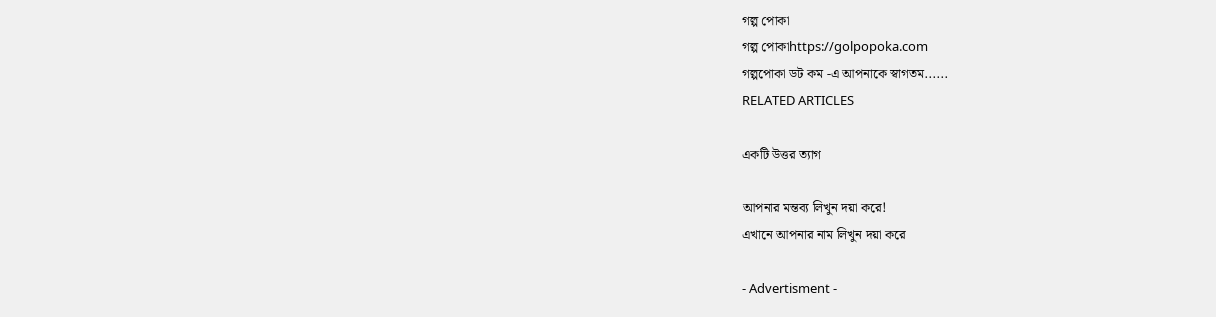গল্প পোকা
গল্প পোকাhttps://golpopoka.com
গল্পপোকা ডট কম -এ আপনাকে স্বাগতম......
RELATED ARTICLES

একটি উত্তর ত্যাগ

আপনার মন্তব্য লিখুন দয়া করে!
এখানে আপনার নাম লিখুন দয়া করে

- Advertisment -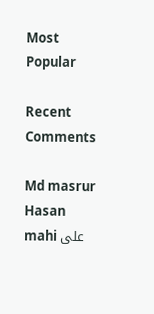Most Popular

Recent Comments

Md masrur Hasan mahi على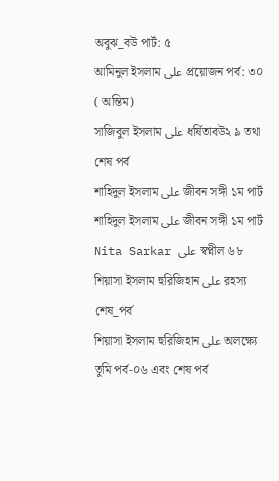অবুঝ_বউ পার্ট: ৫
আমিনুল ইসলাম على প্রয়োজন পর্ব: ৩০ ( অন্তিম)
সাজিবুল ইসলাম على ধর্ষিতাবউ২ ৯ তথা শেষ পর্ব
শাহিদুল ইসলাম على জীবন সঙ্গী ১ম পার্ট
শাহিদুল ইসলাম على জীবন সঙ্গী ১ম পার্ট
Nita Sarkar على স্বপ্নীল ৬৮
শিয়াসা ইসলাম হুরিজিহান على রহস্য শেষ_পর্ব
শিয়াসা ইসলাম হুরিজিহান على অলক্ষ্যে তুমি পর্ব-০৬ এবং শেষ পর্ব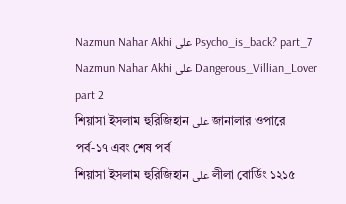Nazmun Nahar Akhi على Psycho_is_back? part_7
Nazmun Nahar Akhi على Dangerous_Villian_Lover part 2
শিয়াসা ইসলাম হুরিজিহান على জানালার ওপারে পর্ব-১৭ এবং শেষ পর্ব
শিয়াসা ইসলাম হুরিজিহান على লীলা বোর্ডিং ১২১৫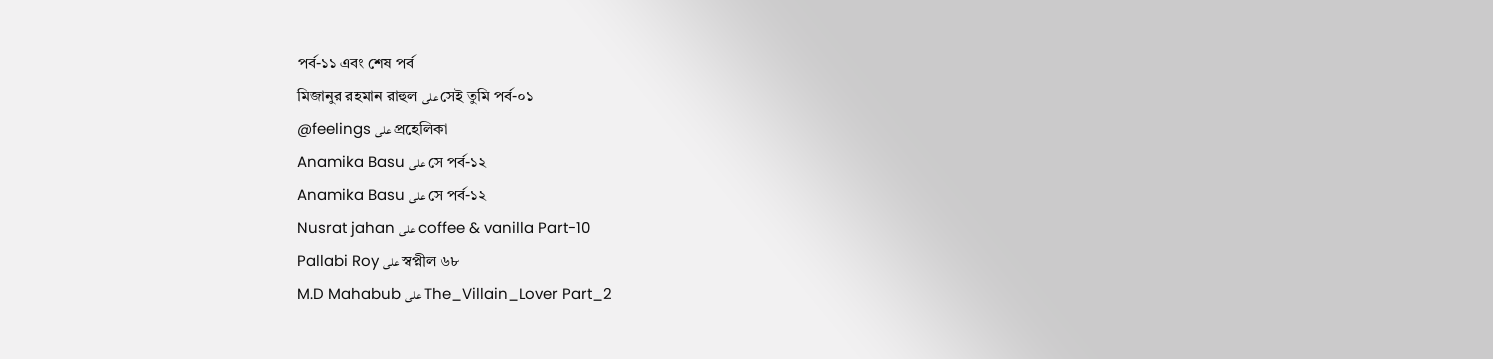পর্ব-১১ এবং শেষ পর্ব
মিজানুর রহমান রাহুল على সেই তুমি পর্ব-০১
@feelings على প্রহেলিকা
Anamika Basu على সে পর্ব-১২
Anamika Basu على সে পর্ব-১২
Nusrat jahan على coffee & vanilla Part-10
Pallabi Roy على স্বপ্নীল ৬৮
M.D Mahabub على The_Villain_Lover Part_2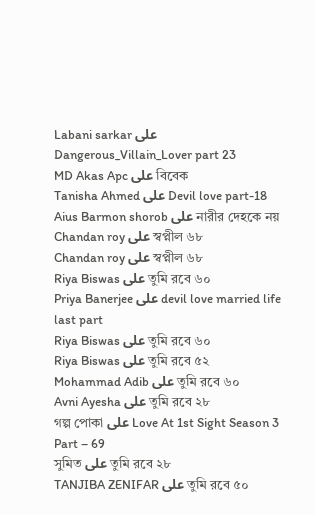Labani sarkar على Dangerous_Villain_Lover part 23
MD Akas Apc على বিবেক
Tanisha Ahmed على Devil love part-18
Aius Barmon shorob على নারীর দেহকে নয়
Chandan roy على স্বপ্নীল ৬৮
Chandan roy على স্বপ্নীল ৬৮
Riya Biswas على তুমি রবে ৬০
Priya Banerjee على devil love married life last part
Riya Biswas على তুমি রবে ৬০
Riya Biswas على তুমি রবে ৫২
Mohammad Adib على তুমি রবে ৬০
Avni Ayesha على তুমি রবে ২৮
গল্প পোকা على Love At 1st Sight Season 3 Part – 69
সুমিত على তুমি রবে ২৮
TANJIBA ZENIFAR على তুমি রবে ৫০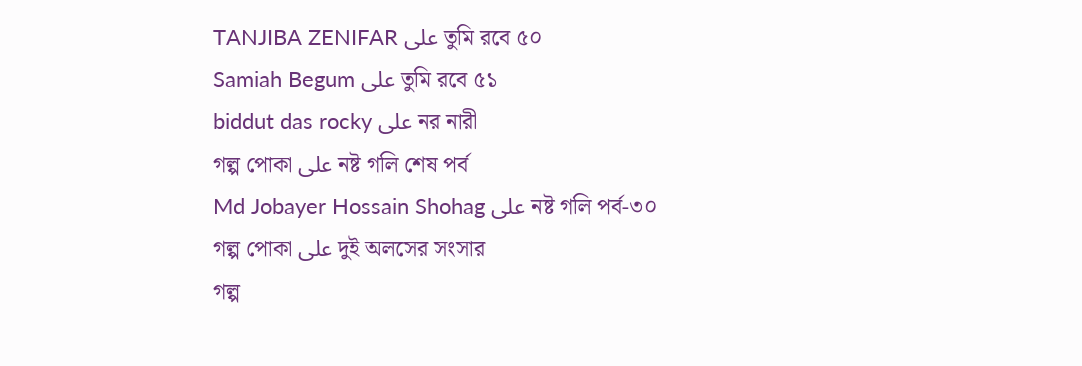TANJIBA ZENIFAR على তুমি রবে ৫০
Samiah Begum على তুমি রবে ৫১
biddut das rocky على নর নারী
গল্প পোকা على নষ্ট গলি শেষ পর্ব
Md Jobayer Hossain Shohag على নষ্ট গলি পর্ব-৩০
গল্প পোকা على দুই অলসের সংসার
গল্প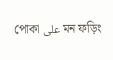পোকা على মন ফড়িং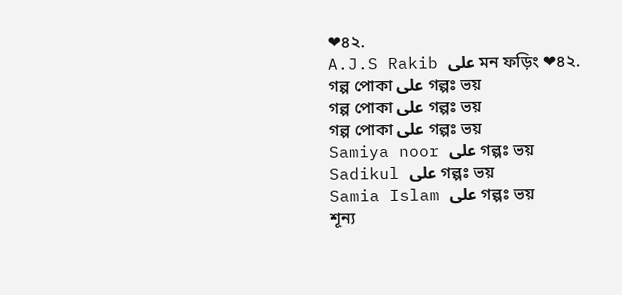❤৪২.
A.J.S Rakib على মন ফড়িং ❤৪২.
গল্প পোকা على গল্পঃ ভয়
গল্প পোকা على গল্পঃ ভয়
গল্প পোকা على গল্পঃ ভয়
Samiya noor على গল্পঃ ভয়
Sadikul على গল্পঃ ভয়
Samia Islam على গল্পঃ ভয়
শূন্য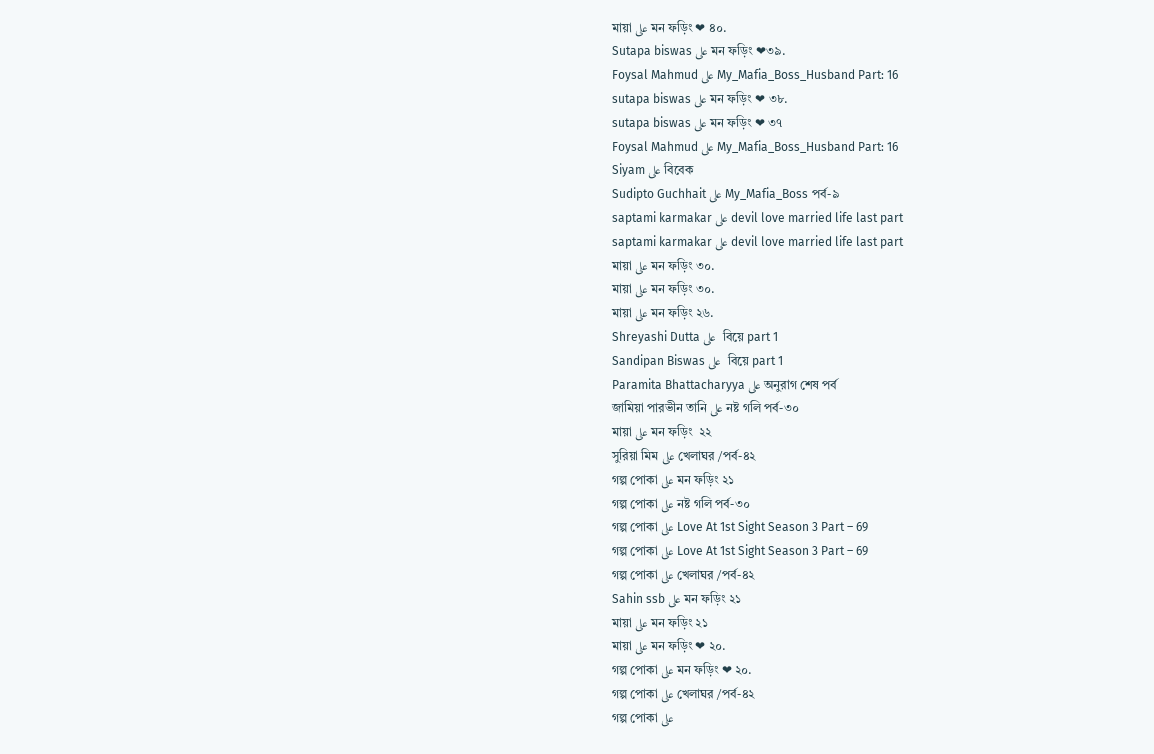মায়া على মন ফড়িং ❤ ৪০.
Sutapa biswas على মন ফড়িং ❤৩৯.
Foysal Mahmud على My_Mafia_Boss_Husband Part: 16
sutapa biswas على মন ফড়িং ❤ ৩৮.
sutapa biswas على মন ফড়িং ❤ ৩৭
Foysal Mahmud على My_Mafia_Boss_Husband Part: 16
Siyam على বিবেক
Sudipto Guchhait على My_Mafia_Boss পর্ব-৯
saptami karmakar على devil love married life last part
saptami karmakar على devil love married life last part
মায়া على মন ফড়িং ৩০.
মায়া على মন ফড়িং ৩০.
মায়া على মন ফড়িং ২৬.
Shreyashi Dutta على  বিয়ে part 1
Sandipan Biswas على  বিয়ে part 1
Paramita Bhattacharyya على অনুরাগ শেষ পর্ব
জামিয়া পারভীন তানি على নষ্ট গলি পর্ব-৩০
মায়া على মন ফড়িং  ২২
সুরিয়া মিম على খেলাঘর /পর্ব-৪২
গল্প পোকা على মন ফড়িং ২১
গল্প পোকা على নষ্ট গলি পর্ব-৩০
গল্প পোকা على Love At 1st Sight Season 3 Part – 69
গল্প পোকা على Love At 1st Sight Season 3 Part – 69
গল্প পোকা على খেলাঘর /পর্ব-৪২
Sahin ssb على মন ফড়িং ২১
মায়া على মন ফড়িং ২১
মায়া على মন ফড়িং ❤ ২০.
গল্প পোকা على মন ফড়িং ❤ ২০.
গল্প পোকা على খেলাঘর /পর্ব-৪২
গল্প পোকা على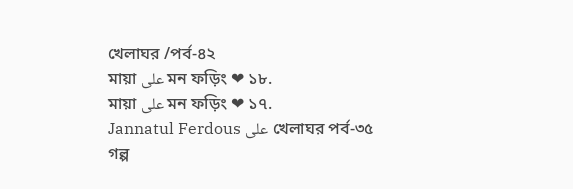খেলাঘর /পর্ব-৪২
মায়া على মন ফড়িং ❤ ১৮.
মায়া على মন ফড়িং ❤ ১৭.
Jannatul Ferdous على খেলাঘর পর্ব-৩৫
গল্প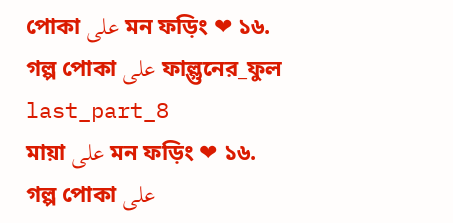পোকা على মন ফড়িং ❤ ১৬.
গল্প পোকা على ফাল্গুনের_ফুল last_part_8
মায়া على মন ফড়িং ❤ ১৬.
গল্প পোকা على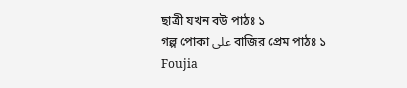ছাত্রী যখন বউ পাঠঃ ১
গল্প পোকা على বাজির প্রেম পাঠঃ ১
Foujia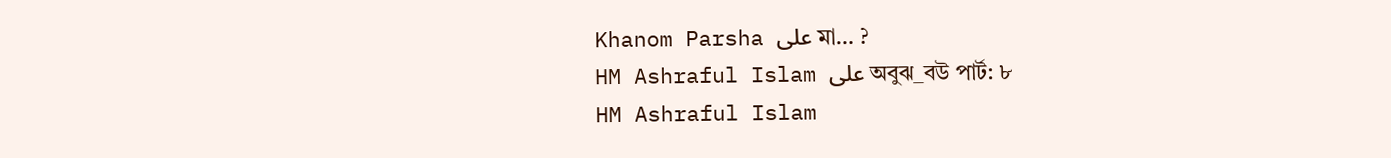Khanom Parsha على মা… ?
HM Ashraful Islam على অবুঝ_বউ পার্ট: ৮
HM Ashraful Islam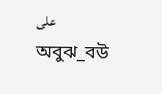على অবুঝ_বউ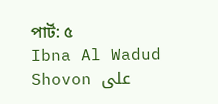পার্ট: ৫
Ibna Al Wadud Shovon على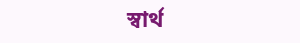স্বার্থ